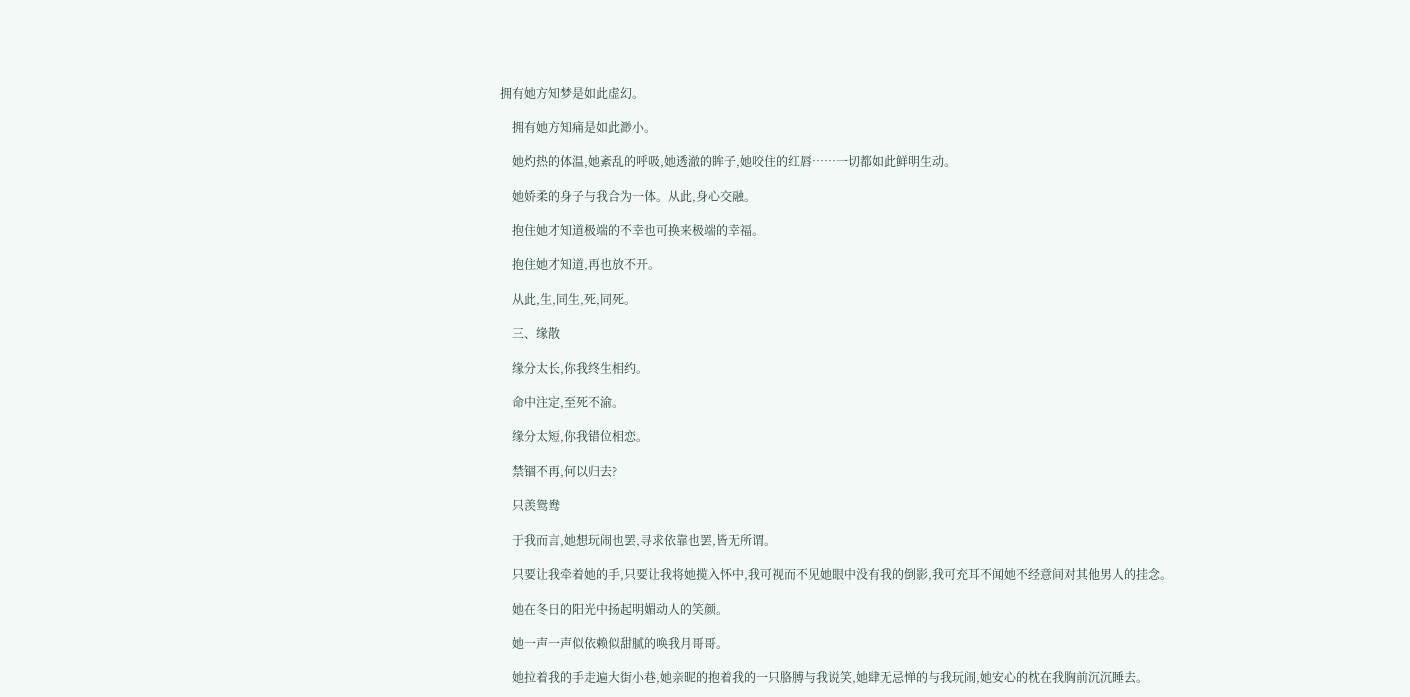拥有她方知梦是如此虚幻。

    拥有她方知痛是如此渺小。

    她灼热的体温,她紊乱的呼吸,她透澈的眸子,她咬住的红唇……一切都如此鲜明生动。

    她娇柔的身子与我合为一体。从此,身心交融。

    抱住她才知道极端的不幸也可换来极端的幸福。

    抱住她才知道,再也放不开。

    从此,生,同生,死,同死。

    三、缘散

    缘分太长,你我终生相约。

    命中注定,至死不渝。

    缘分太短,你我错位相恋。

    禁锢不再,何以归去?

    只羡鸳鸯

    于我而言,她想玩闹也罢,寻求依靠也罢,皆无所谓。

    只要让我牵着她的手,只要让我将她揽入怀中,我可视而不见她眼中没有我的倒影,我可充耳不闻她不经意间对其他男人的挂念。

    她在冬日的阳光中扬起明媚动人的笑颜。

    她一声一声似依赖似甜腻的唤我月哥哥。

    她拉着我的手走遍大街小巷,她亲昵的抱着我的一只胳膊与我说笑,她肆无忌惮的与我玩闹,她安心的枕在我胸前沉沉睡去。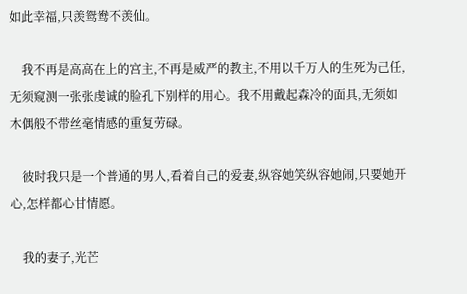如此幸福,只羡鸳鸯不羡仙。

    我不再是高高在上的宫主,不再是威严的教主,不用以千万人的生死为己任,无须窥测一张张虔诚的脸孔下别样的用心。我不用戴起森冷的面具,无须如木偶般不带丝毫情感的重复劳碌。

    彼时我只是一个普通的男人,看着自己的爱妻,纵容她笑纵容她闹,只要她开心,怎样都心甘情愿。

    我的妻子,光芒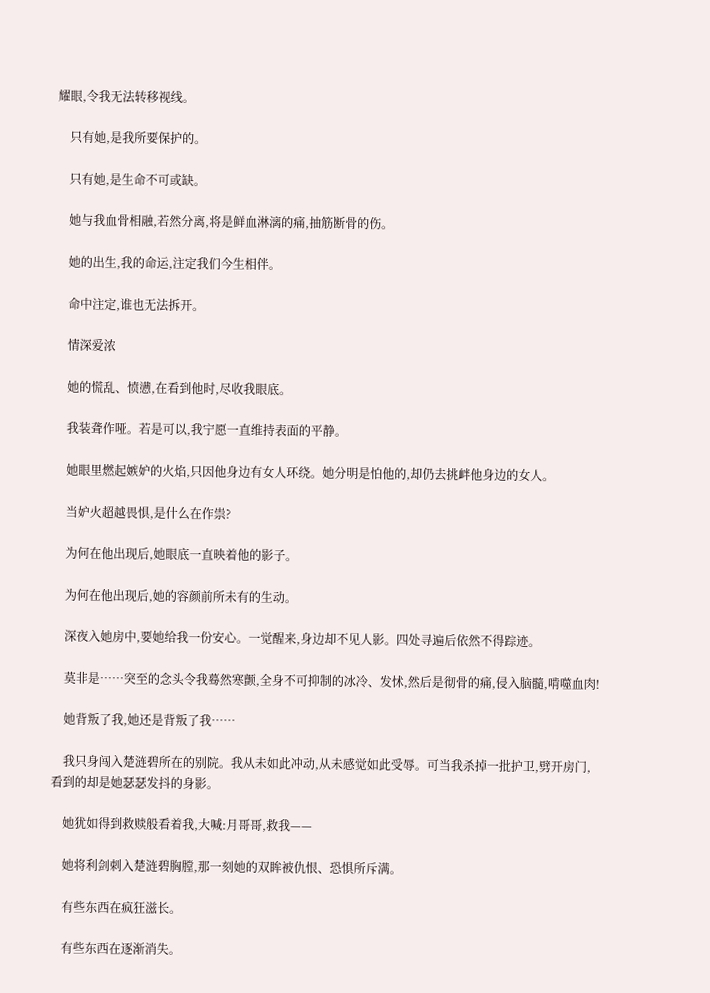耀眼,令我无法转移视线。

    只有她,是我所要保护的。

    只有她,是生命不可或缺。

    她与我血骨相融,若然分离,将是鲜血淋漓的痛,抽筋断骨的伤。

    她的出生,我的命运,注定我们今生相伴。

    命中注定,谁也无法拆开。

    情深爱浓

    她的慌乱、愤懑,在看到他时,尽收我眼底。

    我装聋作哑。若是可以,我宁愿一直维持表面的平静。

    她眼里燃起嫉妒的火焰,只因他身边有女人环绕。她分明是怕他的,却仍去挑衅他身边的女人。

    当妒火超越畏惧,是什么在作祟?

    为何在他出现后,她眼底一直映着他的影子。

    为何在他出现后,她的容颜前所未有的生动。

    深夜入她房中,要她给我一份安心。一觉醒来,身边却不见人影。四处寻遍后依然不得踪迹。

    莫非是……突至的念头令我蓦然寒颤,全身不可抑制的冰冷、发怵,然后是彻骨的痛,侵入脑髓,啃噬血肉!

    她背叛了我,她还是背叛了我……

    我只身闯入楚涟碧所在的别院。我从未如此冲动,从未感觉如此受辱。可当我杀掉一批护卫,劈开房门,看到的却是她瑟瑟发抖的身影。

    她犹如得到救赎般看着我,大喊:月哥哥,救我——

    她将利剑刺入楚涟碧胸膛,那一刻她的双眸被仇恨、恐惧所斥满。

    有些东西在疯狂滋长。

    有些东西在逐渐消失。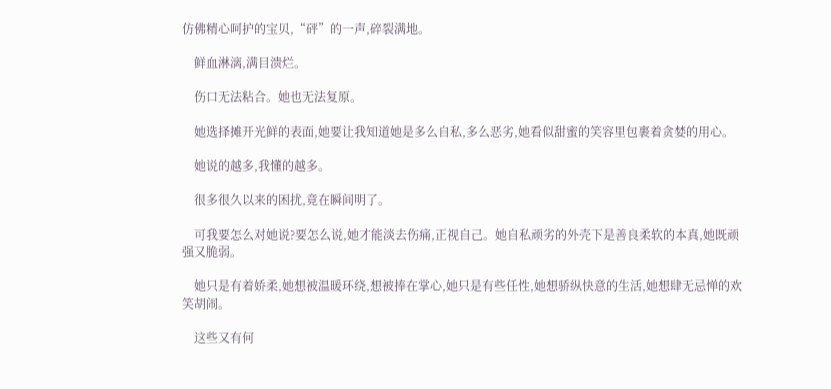仿佛精心呵护的宝贝,“砰”的一声,碎裂满地。

    鲜血淋漓,满目溃烂。

    伤口无法粘合。她也无法复原。

    她选择摊开光鲜的表面,她要让我知道她是多么自私,多么恶劣,她看似甜蜜的笑容里包裹着贪婪的用心。

    她说的越多,我懂的越多。

    很多很久以来的困扰,竟在瞬间明了。

    可我要怎么对她说?要怎么说,她才能淡去伤痛,正视自己。她自私顽劣的外壳下是善良柔软的本真,她既顽强又脆弱。

    她只是有着娇柔,她想被温暖环绕,想被捧在掌心,她只是有些任性,她想骄纵快意的生活,她想肆无忌惮的欢笑胡闹。

    这些又有何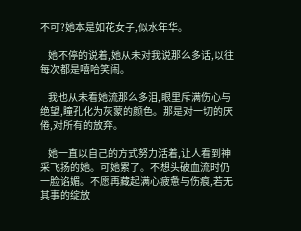不可?她本是如花女子,似水年华。

    她不停的说着,她从未对我说那么多话,以往每次都是嘻哈笑闹。

    我也从未看她流那么多泪,眼里斥满伤心与绝望,瞳孔化为灰蒙的颜色。那是对一切的厌倦,对所有的放弃。

    她一直以自己的方式努力活着,让人看到神采飞扬的她。可她累了。不想头破血流时仍一脸谄媚。不愿再藏起满心疲惫与伤痕,若无其事的绽放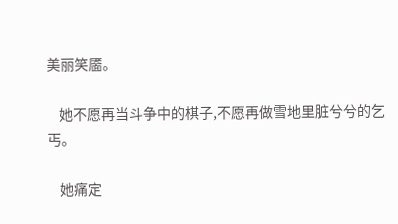美丽笑靥。

    她不愿再当斗争中的棋子,不愿再做雪地里脏兮兮的乞丐。

    她痛定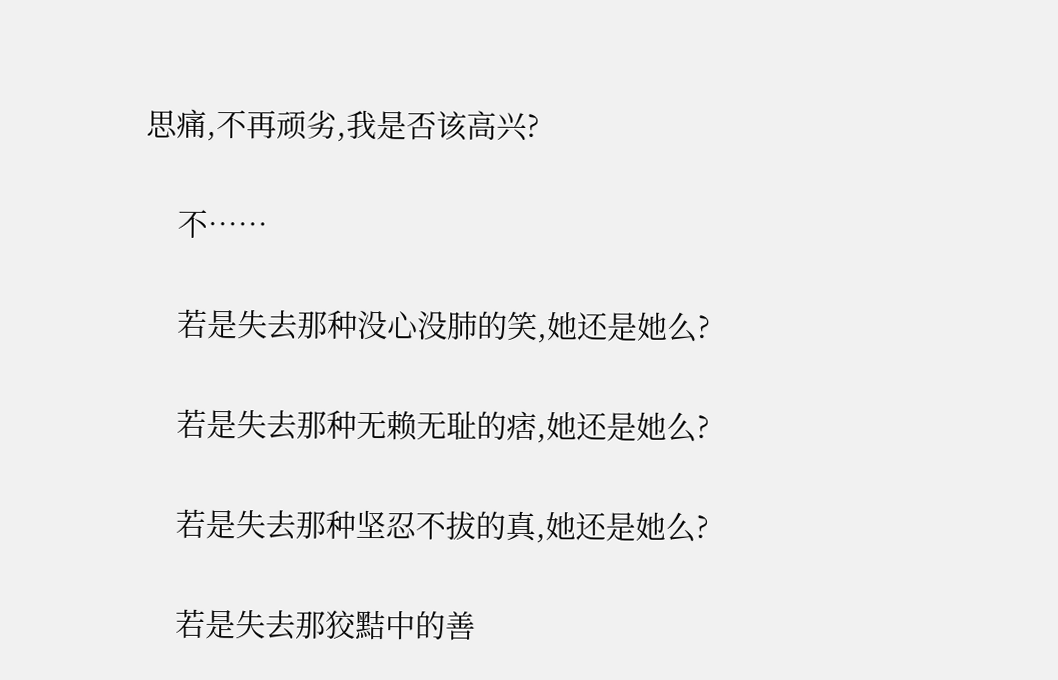思痛,不再顽劣,我是否该高兴?

    不……

    若是失去那种没心没肺的笑,她还是她么?

    若是失去那种无赖无耻的痞,她还是她么?

    若是失去那种坚忍不拔的真,她还是她么?

    若是失去那狡黠中的善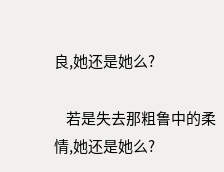良,她还是她么?

    若是失去那粗鲁中的柔情,她还是她么?